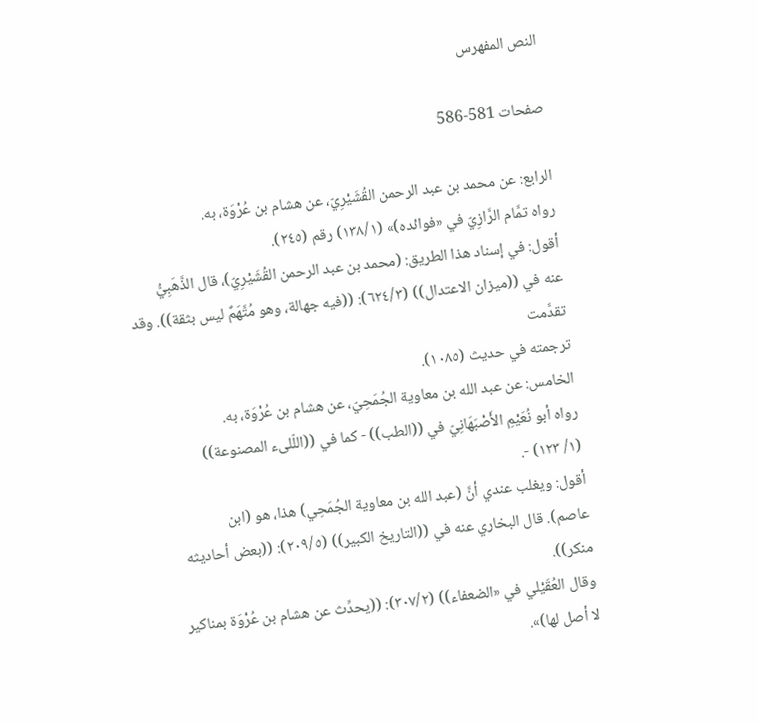النص المفهرس

صفحات 581-586

الرابع: عن محمد بن عبد الرحمن القُشَيْرِيّ، عن هشام بن عُرْوَة، به.
رواه تمَّام الرَّازِيّ في «فوائده)» (١٣٨/١) رقم (٢٤٥).
أقول: في إسناد هذا الطريق: (محمد بن عبد الرحمن القُشَيْرِيّ)، قال الذَّهَبِيُّ
عنه في ((ميزان الاعتدال)) (٦٢٤/٣): ((فيه جهالة، وهو مُتَّهَمٌ ليس بثقة)). وقد تقدَّمت
ترجمته في حدیث (١٠٨٥).
الخامس: عن عبد الله بن معاوية الجُمَحِيّ، عن هشام بن عُرْوَة، به.
رواه أبو نُعَيْمِ الأَصْبَهَانِيّ في ((الطب)) - كما في ((اللّلىء المصنوعة))
(١/ ١٢٣) -.
أقول: ويغلب عندي أنَّ (عبد الله بن معاوية الجُمَحِي) هذا، هو (ابن
عاصم). قال البخاري عنه في ((التاريخ الكبير)) (٢٠٩/٥): ((بعض أحاديثه منكر)).
وقال العُقَيْلي في «الضعفاء)) (٣٠٧/٢): ((يحدِّث عن هشام بن عُرْوَة بمناكير
لا أصل لها)».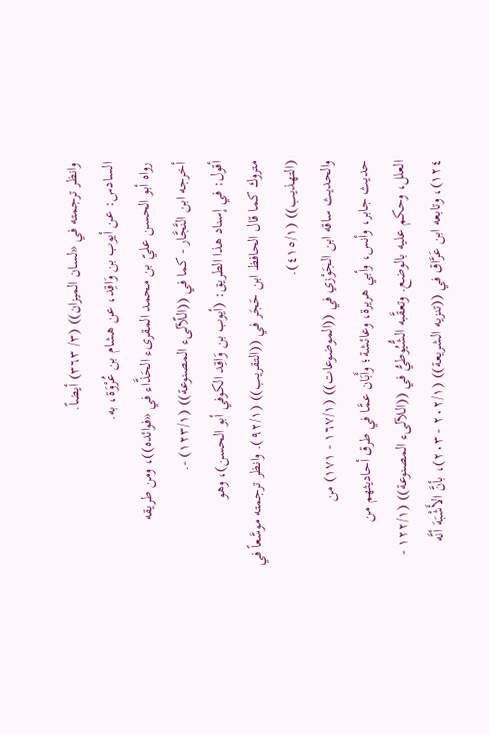وانظر ترجمته في «لسان الميزان)) (٣/ ٣٦٣) أيضاً.
السادس: عن أيوب بن وَاقِد، عن هشام بن عُرْوَة، به.
رواه أبو الحسن عليّ بن محمد المقرىء الحَذَّاء في «فوائده))، ومن طريقه
أخرجه ابن النَّجَّار - كما في ((اللّآلىء المصنوعة)) (١٢٣/١) -.
أقول: في إسناد هذا الطريق: (أيوب بن وَاقِد الكوفي أبو الحسن)، وهو
متروك كما قال الحافظ ابن حَجَر في ((التقريب)) (٩٢/١). وانظر ترجمته موسَّعاً في
(التهذيب)) (٤١٥/١).
والحديث ساقه ابن الجَوْزي في ((الموضوعات)) (١٦٧/١ - ١٧١) من
حديث جابر، وأنس، وأبي هريرة، وعائشة؛ وأَبَان عمَّا في طرق أحاديثهم من
العلل، وحكم عليه بالوضع. وتعقَّبه الشُّيُوطيُّ في ((اللآلىء المصنوعة)) (١٢٢/١ -
١٢٤)، وتابعه ابن عَرَّاق في ((تنزيه الشريعة)) (٢٠٢/١ - ٢٠٣)، بأنَّ الأَشْبَهَ أنَّه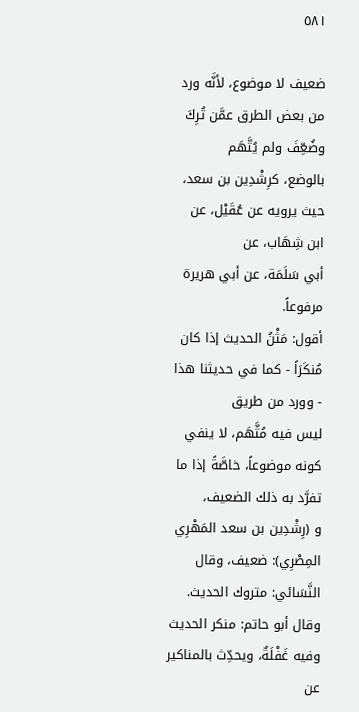٥٨١

ضعيف لا موضوع، لأنَّه ورد من بعض الطرق عمَّن تُرِكَ وضُعِّفَ ولم يُتَّهَم
بالوضع، كرِشْدِين بن سعد، حيث يرويه عن عُقَيْل، عن ابن شِهَاب، عن
أبي سَلَمَة، عن أبي هريرة مرفوعاً.
أقول: مَثْنُ الحديث إذا كان مُنكَرَاً - كما في حديثنا هذا - وورد من طريق
ليس فيه مُثَّهَم، لا ينفي كونه موضوعاً، خاصَّةً إذا ما تفرَّد به ذلك الضعيف،
و (رِشْدِين بن سعد المَهْرِي المِصْرِي): ضعيف، وقال النَّسَائي: متروك الحديث.
وقال أبو حاتم: منكر الحديث وفيه غَفْلَةٌ، ويحدِّث بالمناكير عن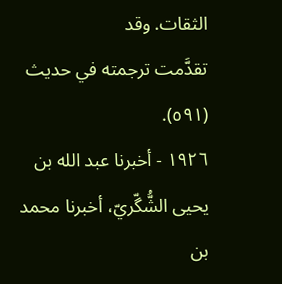الثقات. وقد
تقدَّمت ترجمته في حديث (٥٩١).
١٩٢٦ - أخبرنا عبد الله بن یحیی الشُّگّريّ، أخبرنا محمد بن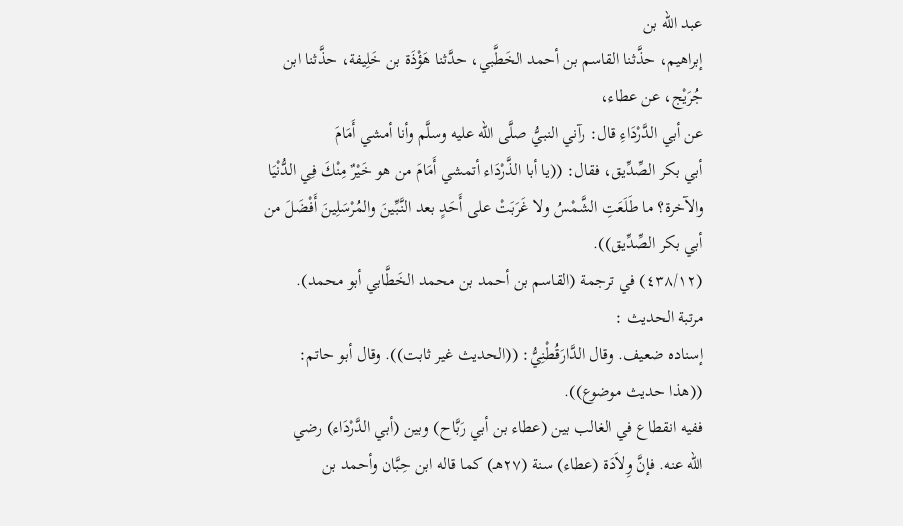عبد الله بن
إبراهيم، حذَّثنا القاسم بن أحمد الخَطَّبي، حدَّثنا هَؤْذَة بن خَلِيفة، حذَّثنا ابن
جُرَیْج، عن عطاء،
عن أبي الدَّرْدَاءِ قال: رآني النبيُّ صلَّى الله عليه وسلَّم وأنا أمشي أَمَامَ
أبي بكر الصِّدِّيق، فقال: ((يا أبا الذَّرْدَاء أتمشي أَمَامَ من هو خَيْرٌ مِنْكَ فِي الدُّنْيَا
والآخرة؟ ما طَلَعَتِ الشَّمْسُ ولا غَرَبَتْ على أَحَدٍ بعد النَّبِّينَ والمُرْسَلِينَ أَفْضَلَ من
أبي بكر الصِّدِّيق)).
(٤٣٨/١٢) في ترجمة (القاسم بن أحمد بن محمد الخَطَّابي أبو محمد).
مرتبة الحديث :
إسناده ضعيف. وقال الدَّارَقُطْنِيُّ: ((الحديث غير ثابت)). وقال أبو حاتم:
((هذا حديث موضوع)).
ففيه انقطاع في الغالب بين (عطاء بن أبي رَبَّاح) وبين (أبي الدَّرْدَاء) رضي
الله عنه. فإنَّ وِلاَدَة (عطاء) سنة (٢٧هـ) كما قاله ابن حِبَّان وأحمد بن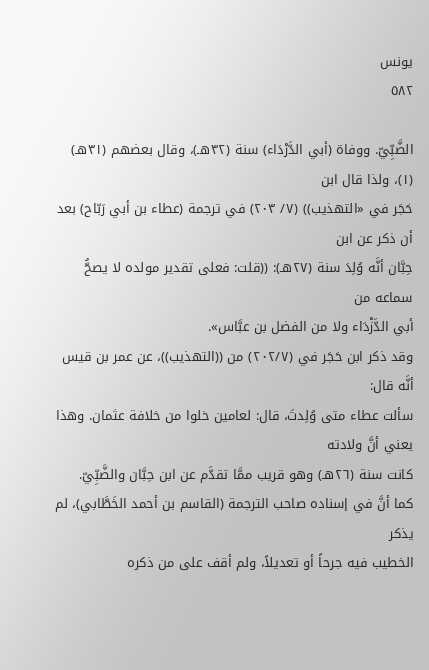يونس
٥٨٢

الضَّبِّيّ. ووفاة (أبي الدَّرْدَاء) سنة (٣٢هـ)، وقال بعضهم (٣١هـ) (١)، ولذا قال ابن
حَجَر في «التهذيب)) (٧/ ٢٠٣) في ترجمة (عطاء بن أبي رَبّاح) بعد أن ذكر عن ابن
حِبَّان أنَّه وُلِدَ سنة (٢٧هـ): ((قلت: فعلى تقدير مولده لا يصحُّ سماعه من
أبي الدَّزْدَاء ولا من الفضل بن عبَّاس».
وقد ذكر ابن حَجَر في (٢٠٢/٧) من ((التهذيب))، عن عمر بن قيس أنَّه قال:
سألت عطاء متى وُلِدتَ، قال: لعامين خلوا من خلافة عثمان. وهذا يعني أنَّ ولادته
كانت سنة (٢٦هـ) وهو قريب ممَّا تقدَّم عن ابن حِبَّان والضَّبِّيّ.
كما أنَّ في إسناده صاحب الترجمة (القاسم بن أحمد الخَطَّابي)، لم يذكر
الخطيب فيه جرحاً أو تعديلاً، ولم أقف على من ذكره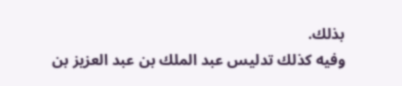بذلك.
وفيه كذلك تدليس عبد الملك بن عبد العزيز بن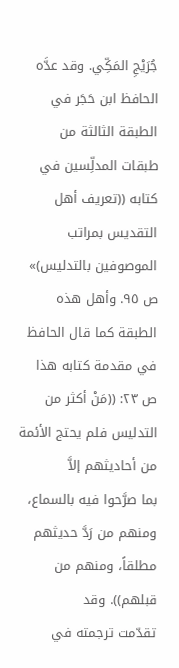جُرَيْجِ المَكِّي. وقد عدَّه
الحافظ ابن حَجَر في الطبقة الثالثة من طبقات المدلِّسين في كتابه ((تعريف أهل
التقديس بمراتب الموصوفين بالتدليس)» ص ٩٥. وأهل هذه الطبقة كما قال الحافظ
في مقدمة كتابه هذا ص ٢٣: ((مَنْ أكثر من التدليس فلم يحتج الأئمة من أحاديثهم إلاَّ
بما صرَّحوا فيه بالسماع، ومنهم من رَدَّ حديثهم مطلقاً، ومنهم من قبلهم)). وقد
تقدّمت ترجمته في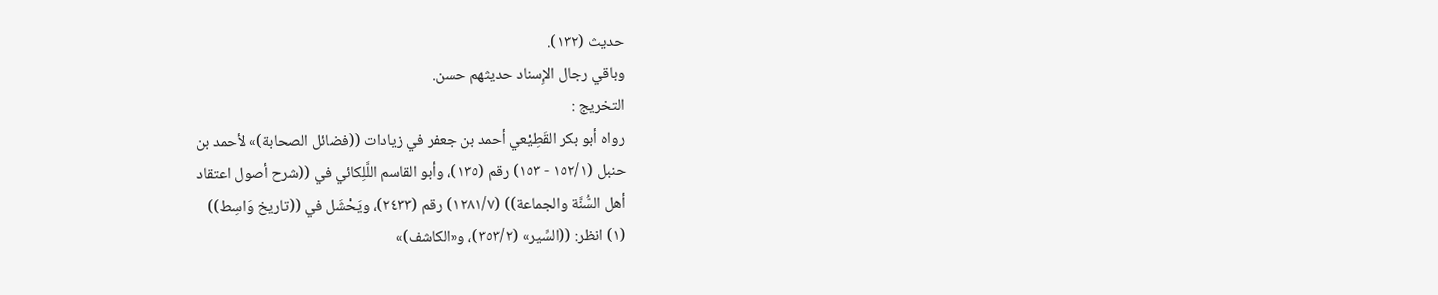حديث (١٣٢).
وباقي رجال الإِسناد حدیثهم حسن.
التخريج :
رواه أبو بكر القَطِيْعي أحمد بن جعفر في زيادات ((فضائل الصحابة)» لأحمد بن
حنبل (١٥٢/١ - ١٥٣) رقم (١٣٥)، وأبو القاسم اللَّلِكائي في ((شرح أصول اعتقاد
أهل السُّنَّة والجماعة)) (١٢٨١/٧) رقم (٢٤٣٣)، ويَحْشَل في ((تاريخ وَاسِط))
(١) انظر: ((السِّير» (٣٥٣/٢)، و«الكاشف)»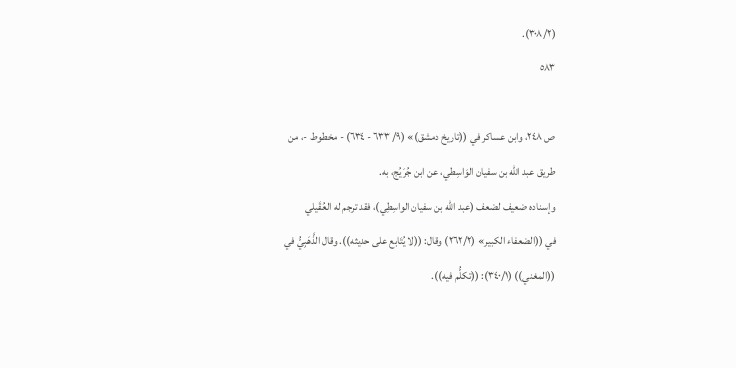(٣٠٨/٢).
٥٨٣

ص ٢٤٨، وابن عساكر في ((تاريخ دمشق)» (٩/ ٦٣٣ - ٦٣٤) - مخطوط -، من
طريق عبد الله بن سفيان الوَاسِطي، عن ابن جُرَيُج، به.
وإسناده ضعيف لضعف (عبد الله بن سفيان الواسِطِي)، فقد ترجم له العُقَيلي
في ((الضعفاء الكبير» (٢٦٢/٢) وقال: ((لا يُتَابع على حديثه)). وقال الذَّهَبِيُّ في
((المغني)) (٣٤٠/١): ((تكلُّم فیه)).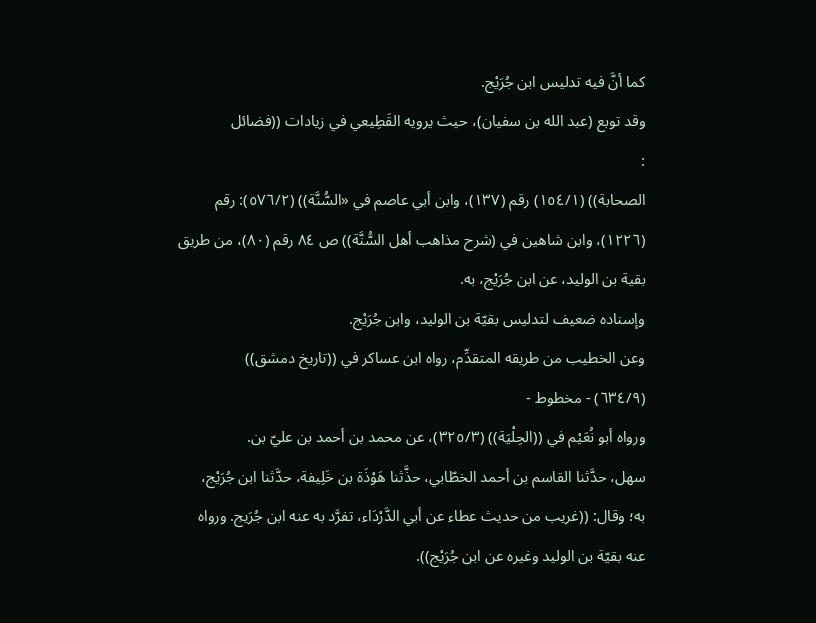کما أنَّ فیه تدلیس ابن جُرَیْج.
وقد توبع (عبد الله بن سفيان)، حيث يرويه القَطِيعي في زيادات ((فضائل
:
الصحابة)) (١٥٤/١) رقم (١٣٧)، وابن أبي عاصم في «السُّنَّة)) (٥٧٦/٢): رقم
(١٢٢٦)، وابن شاهين في (شرح مذاهب أهل السُّنَّة)) ص ٨٤ رقم (٨٠)، من طريق
بقية بن الوليد، عن ابن جُرَیْج، به.
وإسناده ضعيف لتدليس بقيّة بن الوليد، وابن جُرَيْج.
وعن الخطيب من طريقه المتقدِّم، رواه ابن عساكر في ((تاريخ دمشق))
(٦٣٤/٩) - مخطوط -
ورواه أبو نُعَيْم في ((الحِلْيَة)) (٣٢٥/٣)، عن محمد بن أحمد بن عليّ بن.
سهل، حدَّثنا القاسم بن أحمد الخطّابي، حذَّثنا هَوْذَة بن خَلِيفة، حدَّثنا ابن جُرَيْج،
به؛ وقال: ((غریب من حدیث عطاء عن أبي الدَّرْدَاء، تفرَّد به عنه ابن جُرَيج. ورواه
عنه بقيّة بن الوليد وغيره عن ابن جُرَیْج)).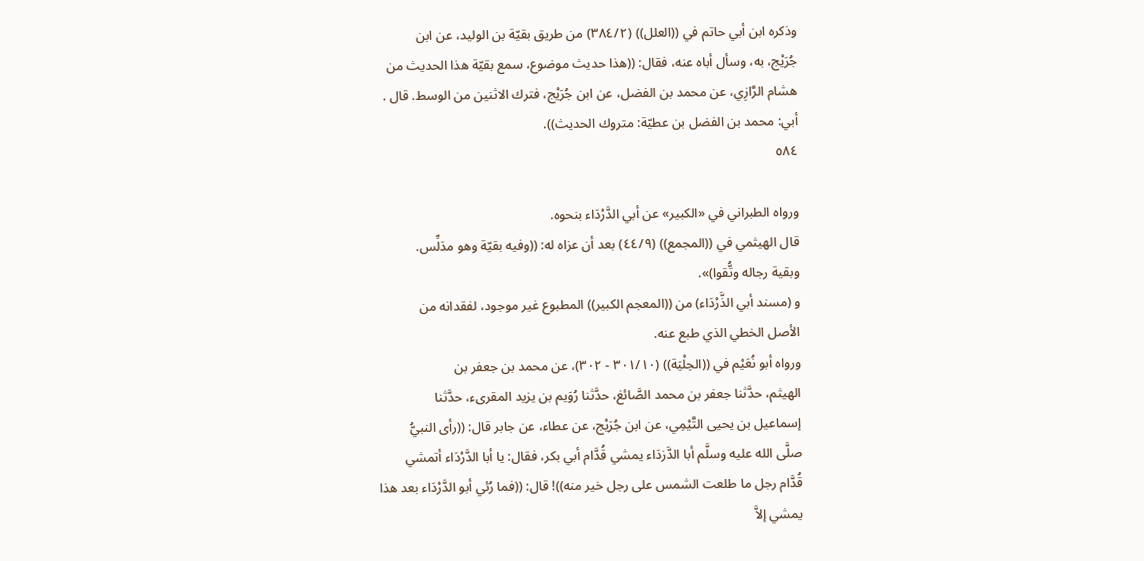وذكره ابن أبي حاتم في ((العلل)) (٣٨٤/٢) من طريق بقيّة بن الوليد، عن ابن
جُرَيْج، به، وسأل أباه عنه، فقال: ((هذا حديث موضوع، سمع بقيّة هذا الحديث من
هشام الرَّازِي، عن محمد بن الفضل، عن ابن جُرَيْج، فترك الاثنين من الوسط. قال .
أبي: محمد بن الفضل بن عطيّة: متروك الحديث)).
٥٨٤

ورواه الطبراني في «الكبير» عن أبي الدَّرْدَاء بنحوه.
قال الهيثمي في ((المجمع)) (٤٤/٩) بعد أن عزاه له: ((وفيه بقيّة وهو مدَلِّس.
وبقية رجاله وتُّقوا)».
و (مسند أبي الذَّرْدَاء) من ((المعجم الكبير)) المطبوع غير موجود، لفقدانه من
الأصل الخطي الذي طبع عنه.
ورواه أبو نُعَيْم في ((الحِلْيَة)) (٣٠١/١٠ - ٣٠٢)، عن محمد بن جعفر بن
الهيثم، حدَّثنا جعفر بن محمد الصَّائغ، حدَّثنا رُوَيم بن يزيد المقرىء، حدَّثنا
إسماعيل بن يحيى التَّيْمِي، عن ابن جُرَيْج، عن عطاء، عن جابر قال: ((رأى النبيُّ
صلَّى الله عليه وسلَّم أبا الدَّزدَاء يمشي قُدَّام أبي بكر، فقال: يا أبا الدَّرْدَاء أتمشي
قُدَّام رجل ما طلعت الشمس على رجل خير منه))! قال: ((فما رُئي أبو الدَّرْدَاء بعد هذا
يمشي إلاَّ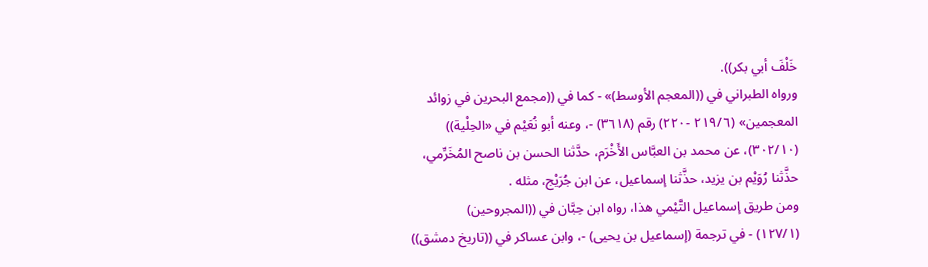خَلْفَ أبي بكر)).
ورواه الطبراني في ((المعجم الأوسط)» - كما في ((مجمع البحرين في زوائد
المعجمين» (٢١٩/٦ -٢٢٠) رقم (٣٦١٨) -، وعنه أبو نُعَيْم في «الحِلْية))
(٣٠٢/١٠)، عن محمد بن العبَّاس الأَخْرَم، حدَّثنا الحسن بن ناصح المُخَرِّمي،
حذَّثنا رُوَيْم بن يزيد، حذَّثنا إسماعيل، عن ابن جُرَيْج، مثله .
ومن طريق إسماعيل التَّيْمي هذا، رواه ابن حِبَّان في ((المجروحين)
(١٢٧/١) - في ترجمة (إسماعيل بن يحيى) -، وابن عساكر في ((تاريخ دمشق))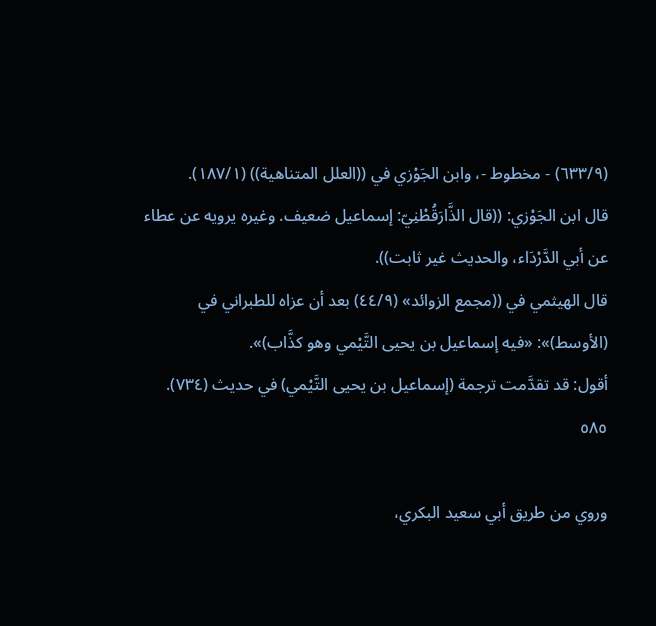(٦٣٣/٩) - مخطوط -، وابن الجَوْزي في ((العلل المتناهية)) (١٨٧/١).
قال ابن الجَوْزي: ((قال الذَّارَقُطْنِيّ: إسماعيل ضعيف. وغيره يرويه عن عطاء
عن أبي الدَّرْدَاء، والحديث غیر ثابت)).
قال الهيثمي في ((مجمع الزوائد» (٤٤/٩) بعد أن عزاه للطبراني في
(الأوسط)»: «فيه إسماعيل بن يحيى التَّيْمي وهو كذَّاب)».
أقول: قد تقدَّمت ترجمة (إسماعيل بن يحيى التَّيْمي) في حديث (٧٣٤).
٥٨٥

وروي من طريق أبي سعيد البکري،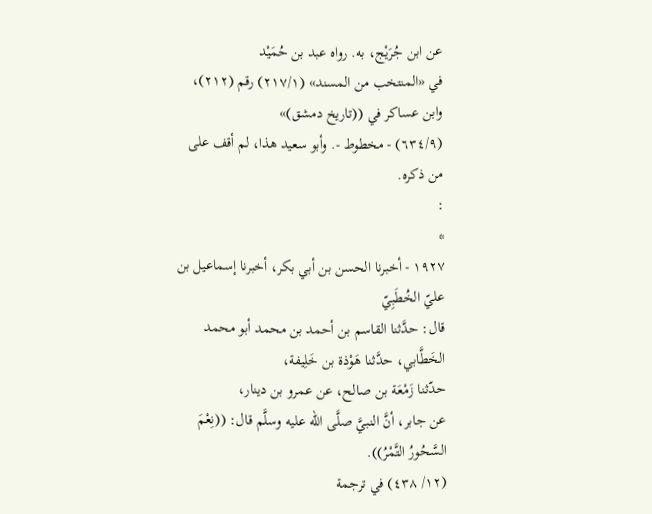عن ابن جُرَيْج، به. رواه عبد بن حُمَیْد
في «المنتخب من المسند» (٢١٧/١) رقم (٢١٢)، وابن عساكر في ((تاريخ دمشق)»
(٦٣٤/٩) - مخطوط -. وأبو سعيد هذا، لم أقف على من ذكره.
:
*
١٩٢٧ - أخبرنا الحسن بن أبي بكر، أخبرنا إسماعيل بن عليّ الخُطَبِيّ
قال: حدَّثنا القاسم بن أحمد بن محمد أبو محمد الخَطَّابي، حدَّثنا هَوْذة بن خَلِیفة،
حدّثنا زَمْعَة بن صالح، عن عمرو بن دينار،
عن جابر، أنَّ النبيَّ صلَّى الله عليه وسلَّم قال: ((نِعْمَ السَّحُورُ التَّمْرُ)).
(١٢/ ٤٣٨) في ترجمة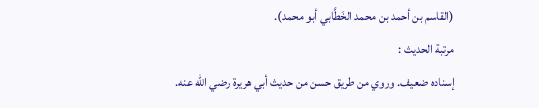(القاسم بن أحمد بن محمد الخَطَّابي أبو محمد).
مرتبة الحديث :
إسناده ضعيف. وروي من طريق حسن من حديث أبي هريرة رضي الله عنه.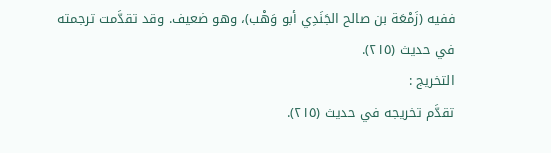ففيه (زَمْعَة بن صالح الجَنَدِي أبو وَهْب)، وهو ضعيف. وقد تقدَّمت ترجمته
في حدیث (٢١٥).
التخريج :
تقدَّم تخريجه في حديث (٢١٥).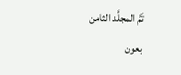تَمَّ المجلَّد الثامن
بعون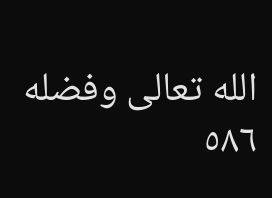الله تعالى وفضله
٥٨٦